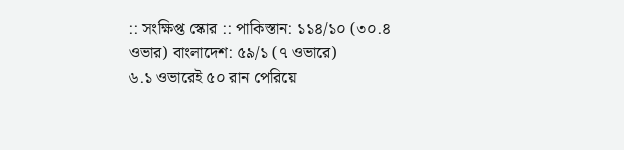:: সংক্ষিপ্ত স্কোর :: পাকিস্তান: ১১৪/১০ (৩০.৪ ওভার) বাংলাদেশ: ৫৯/১ (৭ ওভারে)
৬.১ ওভারেই ৫০ রান পেরিয়ে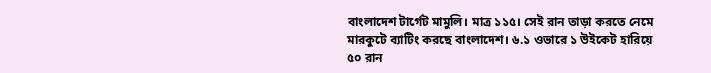বাংলাদেশ টার্গেট মামুলি। মাত্র ১১৫। সেই রান তাড়া করতে নেমে মারকুটে ব্যাটিং করছে বাংলাদেশ। ৬.১ ওভারে ১ উইকেট হারিয়ে ৫০ রান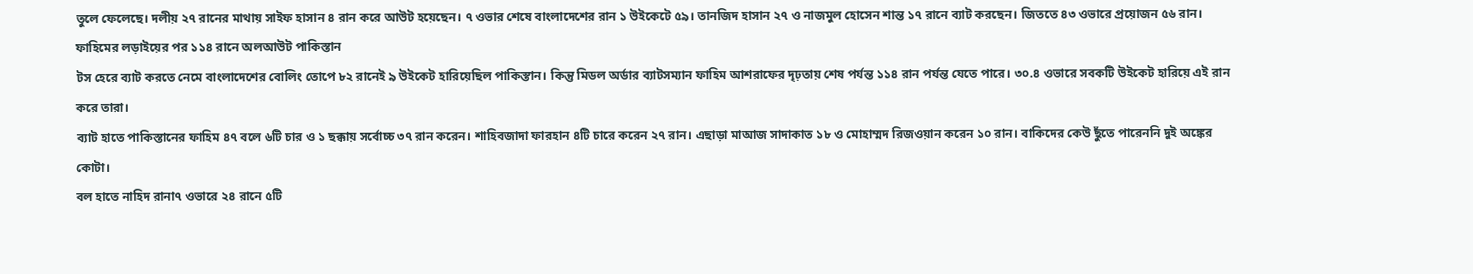তুলে ফেলেছে। দলীয় ২৭ রানের মাথায় সাইফ হাসান ৪ রান করে আউট হয়েছেন। ৭ ওভার শেষে বাংলাদেশের রান ১ উইকেটে ৫৯। তানজিদ হাসান ২৭ ও নাজমুল হোসেন শান্ত ১৭ রানে ব্যাট করছেন। জিততে ৪৩ ওভারে প্রয়োজন ৫৬ রান।
ফাহিমের লড়াইয়ের পর ১১৪ রানে অলআউট পাকিস্তান
টস হেরে ব্যাট করতে নেমে বাংলাদেশের বোলিং তোপে ৮২ রানেই ৯ উইকেট হারিয়েছিল পাকিস্তান। কিন্তু মিডল অর্ডার ব্যাটসম্যান ফাহিম আশরাফের দৃঢ়তায় শেষ পর্যন্ত ১১৪ রান পর্যন্ত যেতে পারে। ৩০.৪ ওভারে সবকটি উইকেট হারিয়ে এই রান করে তারা।
ব্যাট হাতে পাকিস্তানের ফাহিম ৪৭ বলে ৬টি চার ও ১ ছক্কায় সর্বোচ্চ ৩৭ রান করেন। শাহিবজাদা ফারহান ৪টি চারে করেন ২৭ রান। এছাড়া মাআজ সাদাকাত ১৮ ও মোহাম্মদ রিজওয়ান করেন ১০ রান। বাকিদের কেউ ছুঁতে পারেননি দুই অঙ্কের কোটা।
বল হাতে নাহিদ রানা৭ ওভারে ২৪ রানে ৫টি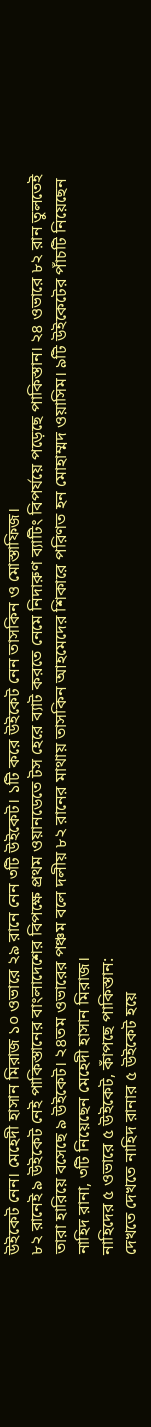উইকেট নেন। মেহেদী হাসান মিরাজ ১০ ওভারে ২৯ রানে নেন ৩টি উইকেট। ১টি করে উইকেট নেন তাসকিন ও মোস্তাফিজ।
৮২ রানেই ৯ উইকেট নেই পাকিস্তানের বাংলাদেশের বিপক্ষে প্রথম ওয়ানডেতে টস হেরে ব্যাট করতে নেমে নিদারুণ ব্যাটিং বিপর্যয়ে পড়েছে পাকিস্তান। ২৪ ওভারে ৮২ রান তুলতেই তারা হারিয়ে বসেছে ৯ উইকেট। ২৪তম ওভারের পঞ্চম বলে দলীয় ৮২ রানের মাথায় তাসকিন আহমেদের শিকারে পরিণত হন মোহাম্মদ ওয়াসিম। ৯টি উইকেটের পাঁচটি নিয়েছেন নাহিদ রানা, ৩টি নিয়েছেন মেহেদী হাসান মিরাজ।
নাহিদের ৫ ওভারে ৫ উইকেট, কাঁপছে পাকিস্তান:
দেখতে দেখতে নাহিদ রানার ৫ উইকেট হয়ে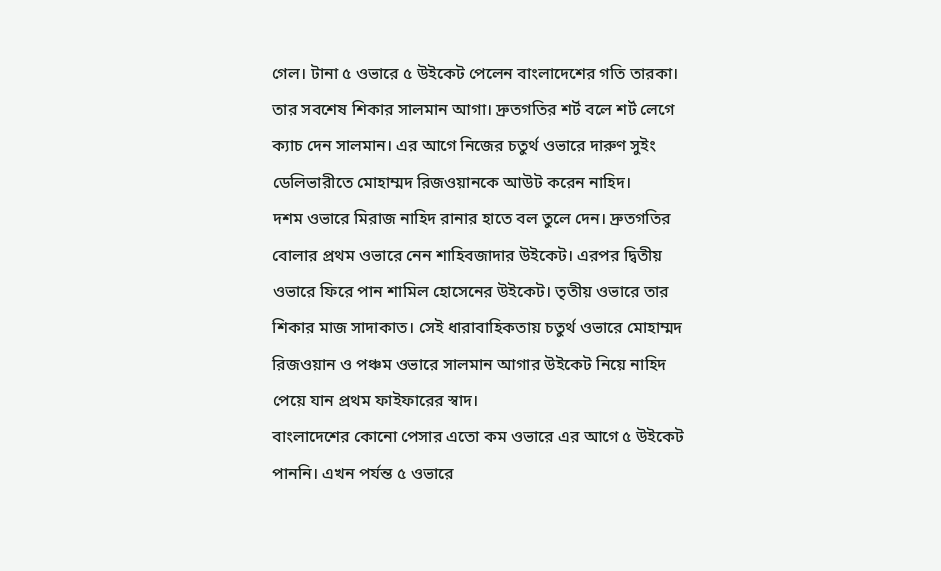গেল। টানা ৫ ওভারে ৫ উইকেট পেলেন বাংলাদেশের গতি তারকা। তার সবশেষ শিকার সালমান আগা। দ্রুতগতির শর্ট বলে শর্ট লেগে ক্যাচ দেন সালমান। এর আগে নিজের চতুর্থ ওভারে দারুণ সুইং ডেলিভারীতে মোহাম্মদ রিজওয়ানকে আউট করেন নাহিদ।
দশম ওভারে মিরাজ নাহিদ রানার হাতে বল তুলে দেন। দ্রুতগতির বোলার প্রথম ওভারে নেন শাহিবজাদার উইকেট। এরপর দ্বিতীয় ওভারে ফিরে পান শামিল হোসেনের উইকেট। তৃতীয় ওভারে তার শিকার মাজ সাদাকাত। সেই ধারাবাহিকতায় চতুর্থ ওভারে মোহাম্মদ রিজওয়ান ও পঞ্চম ওভারে সালমান আগার উইকেট নিয়ে নাহিদ পেয়ে যান প্রথম ফাইফারের স্বাদ।
বাংলাদেশের কোনো পেসার এতো কম ওভারে এর আগে ৫ উইকেট পাননি। এখন পর্যন্ত ৫ ওভারে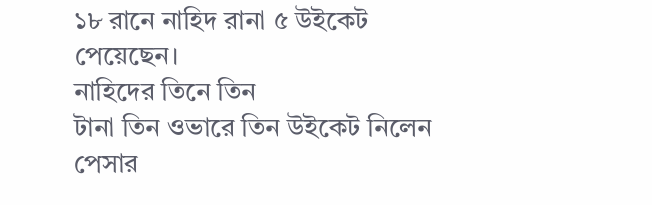১৮ রানে নাহিদ রানা ৫ উইকেট পেয়েছেন।
নাহিদের তিনে তিন
টানা তিন ওভারে তিন উইকেট নিলেন পেসার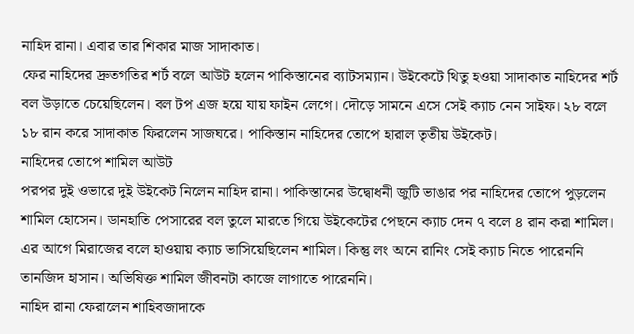নাহিদ রানা। এবার তার শিকার মাজ সাদাকাত।
ফের নাহিদের দ্রুতগতির শর্ট বলে আউট হলেন পাকিস্তানের ব্যাটসম্যান। উইকেটে থিতু হওয়া সাদাকাত নাহিদের শর্ট বল উড়াতে চেয়েছিলেন। বল টপ এজ হয়ে যায় ফাইন লেগে। দৌড়ে সামনে এসে সেই ক্যাচ নেন সাইফ। ২৮ বলে ১৮ রান করে সাদাকাত ফিরলেন সাজঘরে। পাকিস্তান নাহিদের তোপে হারাল তৃতীয় উইকেট।
নাহিদের তোপে শামিল আউট
পরপর দুই ওভারে দুই উইকেট নিলেন নাহিদ রানা। পাকিস্তানের উদ্বোধনী জুটি ভাঙার পর নাহিদের তোপে পুড়লেন শামিল হোসেন। ডানহাতি পেসারের বল তুলে মারতে গিয়ে উইকেটের পেছনে ক্যাচ দেন ৭ বলে ৪ রান করা শামিল।
এর আগে মিরাজের বলে হাওয়ায় ক্যাচ ভাসিয়েছিলেন শামিল। কিন্তু লং অনে রানিং সেই ক্যাচ নিতে পারেননি তানজিদ হাসান। অভিষিক্ত শামিল জীবনটা কাজে লাগাতে পারেননি।
নাহিদ রানা ফেরালেন শাহিবজাদাকে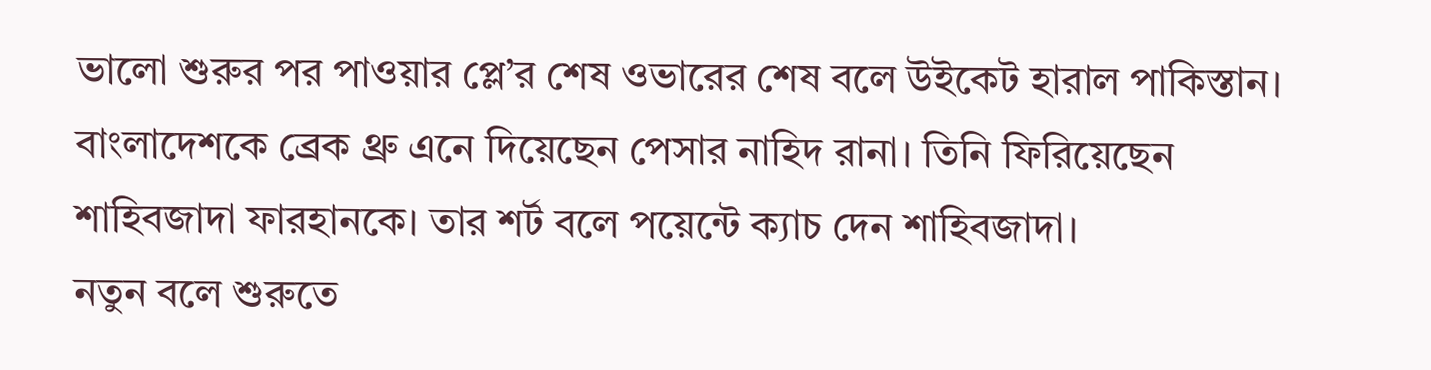ভালো শুরুর পর পাওয়ার প্লে’র শেষ ওভারের শেষ বলে উইকেট হারাল পাকিস্তান। বাংলাদেশকে ব্রেক থ্রু এনে দিয়েছেন পেসার নাহিদ রানা। তিনি ফিরিয়েছেন শাহিবজাদা ফারহানকে। তার শর্ট বলে পয়েন্টে ক্যাচ দেন শাহিবজাদা।
নতুন বলে শুরুতে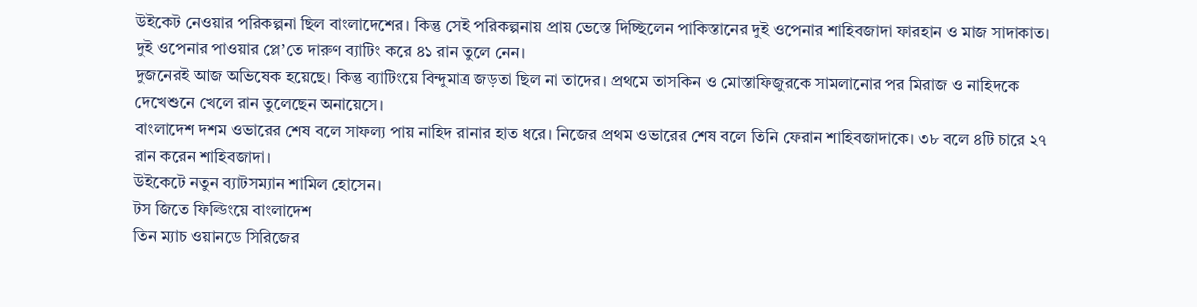উইকেট নেওয়ার পরিকল্পনা ছিল বাংলাদেশের। কিন্তু সেই পরিকল্পনায় প্রায় ভেস্তে দিচ্ছিলেন পাকিস্তানের দুই ওপেনার শাহিবজাদা ফারহান ও মাজ সাদাকাত। দুই ওপেনার পাওয়ার প্লে’তে দারুণ ব্যাটিং করে ৪১ রান তুলে নেন।
দুজনেরই আজ অভিষেক হয়েছে। কিন্তু ব্যাটিংয়ে বিন্দুমাত্র জড়তা ছিল না তাদের। প্রথমে তাসকিন ও মোস্তাফিজুরকে সামলানোর পর মিরাজ ও নাহিদকে দেখেশুনে খেলে রান তুলেছেন অনায়েসে।
বাংলাদেশ দশম ওভারের শেষ বলে সাফল্য পায় নাহিদ রানার হাত ধরে। নিজের প্রথম ওভারের শেষ বলে তিনি ফেরান শাহিবজাদাকে। ৩৮ বলে ৪টি চারে ২৭ রান করেন শাহিবজাদা।
উইকেটে নতুন ব্যাটসম্যান শামিল হোসেন।
টস জিতে ফিল্ডিংয়ে বাংলাদেশ
তিন ম্যাচ ওয়ানডে সিরিজের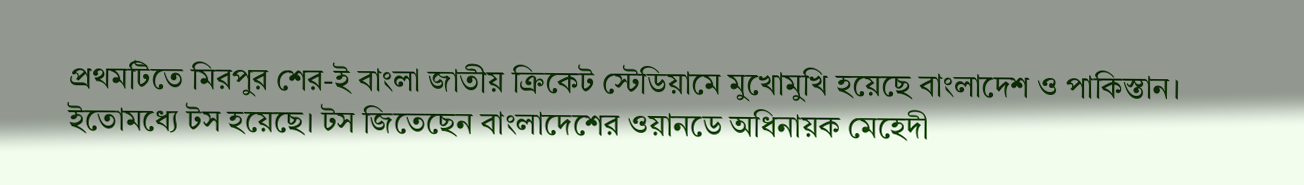প্রথমটিতে মিরপুর শের-ই বাংলা জাতীয় ক্রিকেট স্টেডিয়ামে মুখোমুখি হয়েছে বাংলাদেশ ও পাকিস্তান। ইতোমধ্যে টস হয়েছে। টস জিতেছেন বাংলাদেশের ওয়ানডে অধিনায়ক মেহেদী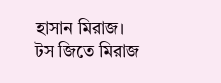হাসান মিরাজ।
টস জিতে মিরাজ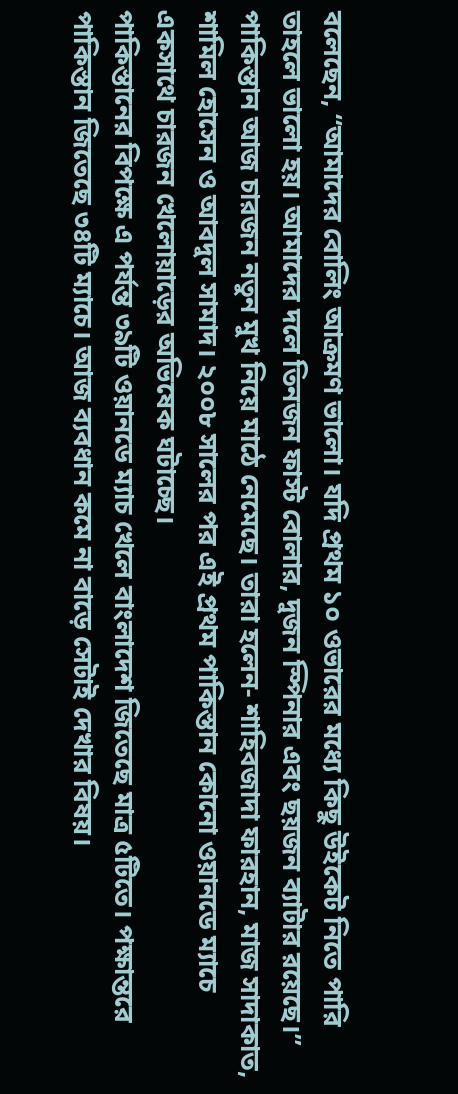বলেছেন, ‘‘আমাদের বোলিং আক্রমণ ভালো। যদি প্রথম ১০ ওভারের মধ্যে কিছু উইকেট নিতে পারি তাহলে ভালো হয়। আমাদের দলে তিনজন ফাস্ট বোলার, দুজন স্পিনার এবং ছয়জন ব্যাটার রয়েছে।’’
পাকিস্তান আজ চারজন নতুন মুখ নিয়ে মাঠে নেমেছে। তারা হলেন- শাহিবজাদা ফারহান, মাজ সাদাকাত, শামিল হোসেন ও আবদুল সামাদ। ২০০৮ সালের পর এই প্রথম পাকিস্তান কোনো ওয়ানডে ম্যাচে একসাথে চারজন খেলোয়াড়ের অভিষেক ঘটাচ্ছে।
পাকিস্তানের বিপক্ষে এ পর্যন্ত ৩৯টি ওয়ানডে ম্যাচ খেলে বাংলাদেশ জিতেছে মাত্র ৫টিতে। পক্ষান্তরে পাকিস্তান জিতেছে ৩৪টি ম্যাচে। আজ ব্যবধান কমে না বাড়ে সেটাই দেখার বিষয়।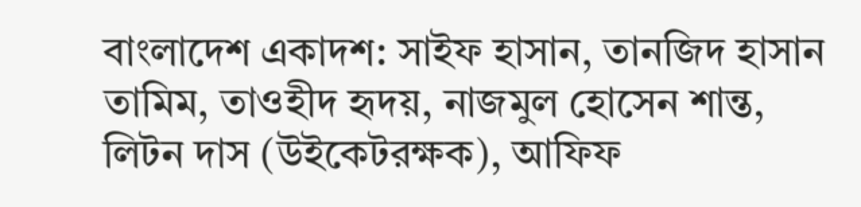বাংলাদেশ একাদশ: সাইফ হাসান, তানজিদ হাসান তামিম, তাওহীদ হৃদয়, নাজমুল হোসেন শান্ত, লিটন দাস (উইকেটরক্ষক), আফিফ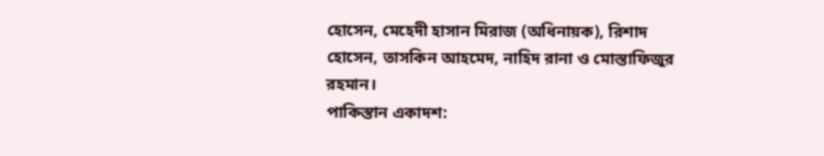হোসেন, মেহেদী হাসান মিরাজ (অধিনায়ক), রিশাদ হোসেন, তাসকিন আহমেদ, নাহিদ রানা ও মোস্তাফিজুর রহমান।
পাকিস্তান একাদশ: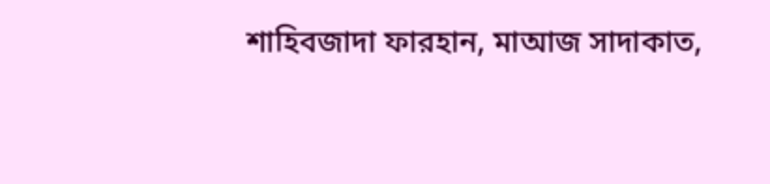শাহিবজাদা ফারহান, মাআজ সাদাকাত,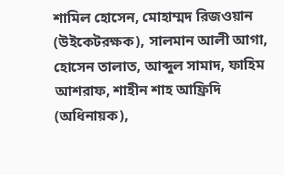শামিল হোসেন, মোহাম্মদ রিজওয়ান (উইকেটরক্ষক), সালমান আলী আগা, হোসেন তালাত, আব্দুল সামাদ, ফাহিম আশরাফ, শাহীন শাহ আফ্রিদি (অধিনায়ক),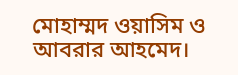মোহাম্মদ ওয়াসিম ও আবরার আহমেদ।